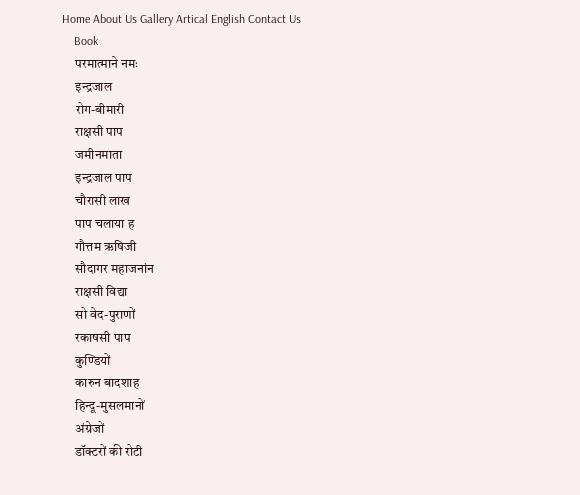Home About Us Gallery Artical English Contact Us
    Book
     परमात्माने नमः
     इन्द्रजाल
     रोग-बीमारी
     राक्षसी पाप
     जमीनमाता
     इन्द्रजाल पाप
     चौरासी लाख
     पाप चलाया ह
     गौत्तम ऋषिजी
     सौदागर महाजनांन
     राक्षसी विद्या
     सो वेद-पुराणों
     रकाषसी पाप
     कुण्डियों
     कारुन बादशाह
     हिन्दू-मुसलमानों
     अंग्रेजों
     डॉक्टरों की रोटी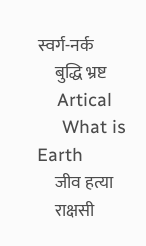स्वर्ग-नर्क
     बुद्धि भ्रष्ट
    Artical
     What is Earth
     जीव हत्या
     राक्षसी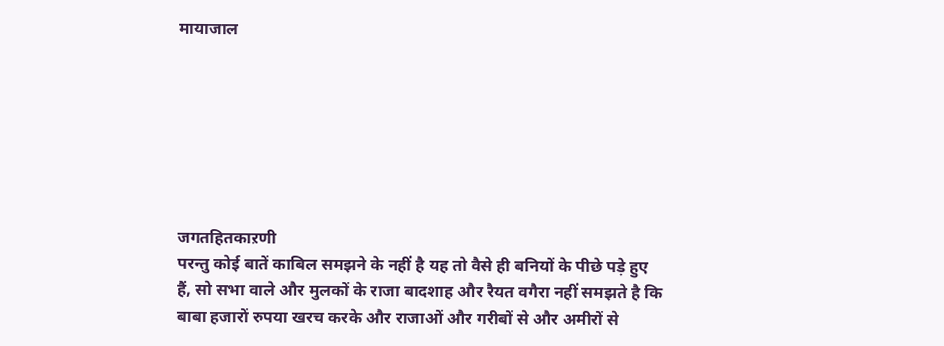मायाजाल







जगतहितकाऱणी
परन्तु कोई बातें काबिल समझने के नहीं है यह तो वैसे ही बनियों के पीछे पड़े हुए हैं, सो सभा वाले और मुलकों के राजा बादशाह और रैयत वगैरा नहीं समझते है कि बाबा हजारों रुपया खरच करके और राजाओं और गरीबों से और अमीरों से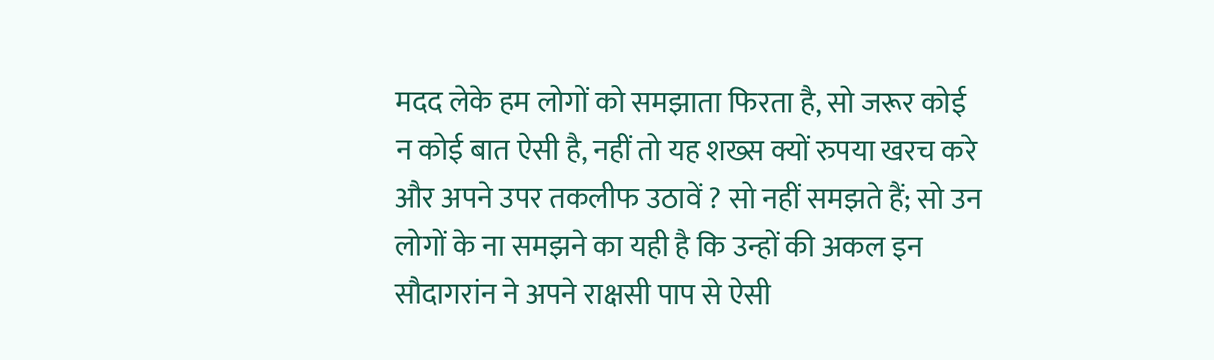मदद लेके हम लोगों को समझाता फिरता है, सो जरूर कोई न कोई बात ऐसी है, नहीं तो यह शख्स क्यों रुपया खरच करे और अपने उपर तकलीफ उठावें ? सो नहीं समझते हैं; सो उन लोगों के ना समझने का यही है कि उन्हों की अकल इन सौदागरांन ने अपने राक्षसी पाप से ऐसी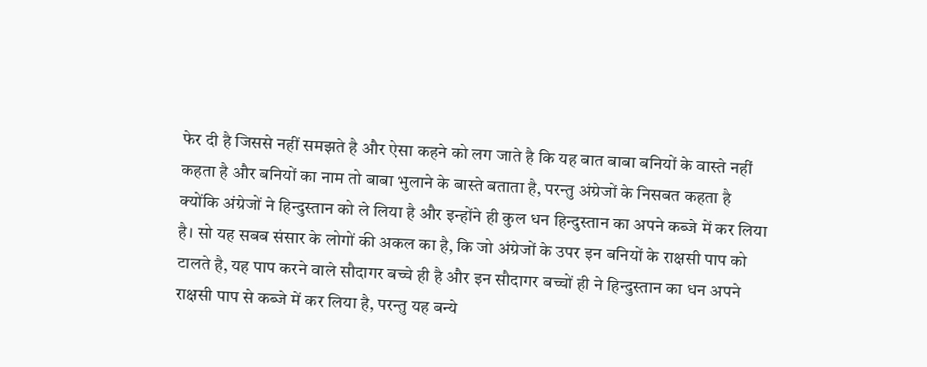फेर दी है जिससे नहीं समझते है और ऐसा कहने को लग जाते है कि यह बात बाबा बनियों के वास्ते नहीं कहता है और बनियों का नाम तो बाबा भुलाने के बास्ते बताता है, परन्तु अंग्रेजों के निसबत कहता है क्योंकि अंग्रेजों ने हिन्दुस्तान को ले लिया है और इन्होंने ही कुल धन हिन्दुस्तान का अपने कब्जे में कर लिया है। सो यह सबब संसार के लोगों की अकल का है, कि जो अंग्रेजों के उपर इन बनियों के राक्षसी पाप को टालते है, यह पाप करने वाले सौदागर बच्चे ही है और इन सौदागर बच्चों ही ने हिन्दुस्तान का धन अपने राक्षसी पाप से कब्जे में कर लिया है, परन्तु यह बन्ये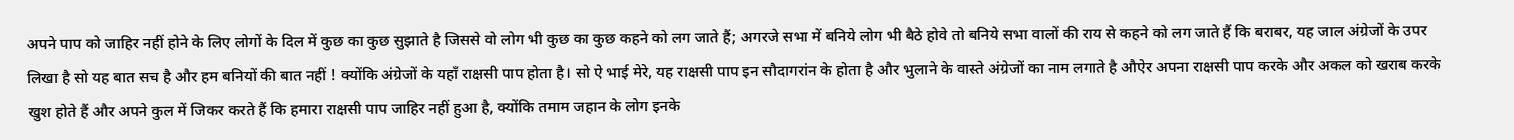अपने पाप को जाहिर नहीं होने के लिए लोगों के दिल में कुछ का कुछ सुझाते है जिससे वो लोग भी कुछ का कुछ कहने को लग जाते हैं; अगरजे सभा में बनिये लोग भी बैठे होवे तो बनिये सभा वालों की राय से कहने को लग जाते हैं कि बराबर, यह जाल अंग्रेजों के उपर लिखा है सो यह बात सच है और हम बनियों की बात नहीं ! क्योंकि अंग्रेजों के यहाँ राक्षसी पाप होता है। सो ऐ भाई मेरे, यह राक्षसी पाप इन सौदागरांन के होता है और भुलाने के वास्ते अंग्रेजों का नाम लगाते है औऐर अपना राक्षसी पाप करके और अकल को खराब करके खुश होते हैं और अपने कुल में जिकर करते हैं कि हमारा राक्षसी पाप जाहिर नहीं हुआ है, क्योंकि तमाम जहान के लोग इनके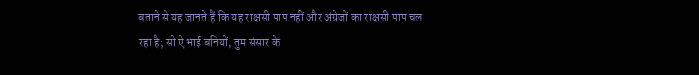बताने से यह जानते हैं कि यह राक्षसी पाप नहीं और अंग्रेजों का राक्षसी पाप चल रहा है; सो ऐ भाई बनियों, तुम संसार के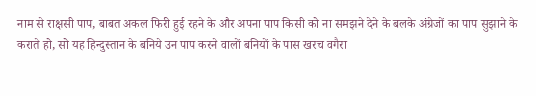नाम से राक्षसी पाप, बाबत अकल फिरी हुई रहने के और अपना पाप किसी को ना समझने देने के बलके अंग्रेजों का पाप सुझाने के कराते हो, सो यह हिन्दुस्तान के बनिये उन पाप करने वालों बनियों के पास खरच वगैरा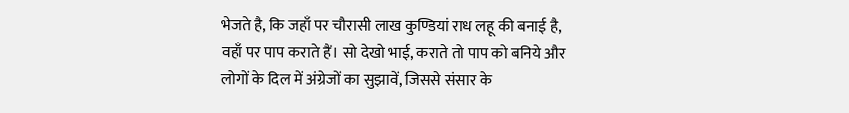भेजते है, कि जहाँ पर चौरासी लाख कुण्डियां राध लहू की बनाई है, वहाँ पर पाप कराते हैं। सो देखो भाई, कराते तो पाप को बनिये और लोगों के दिल में अंग्रेजों का सुझावें, जिससे संसार के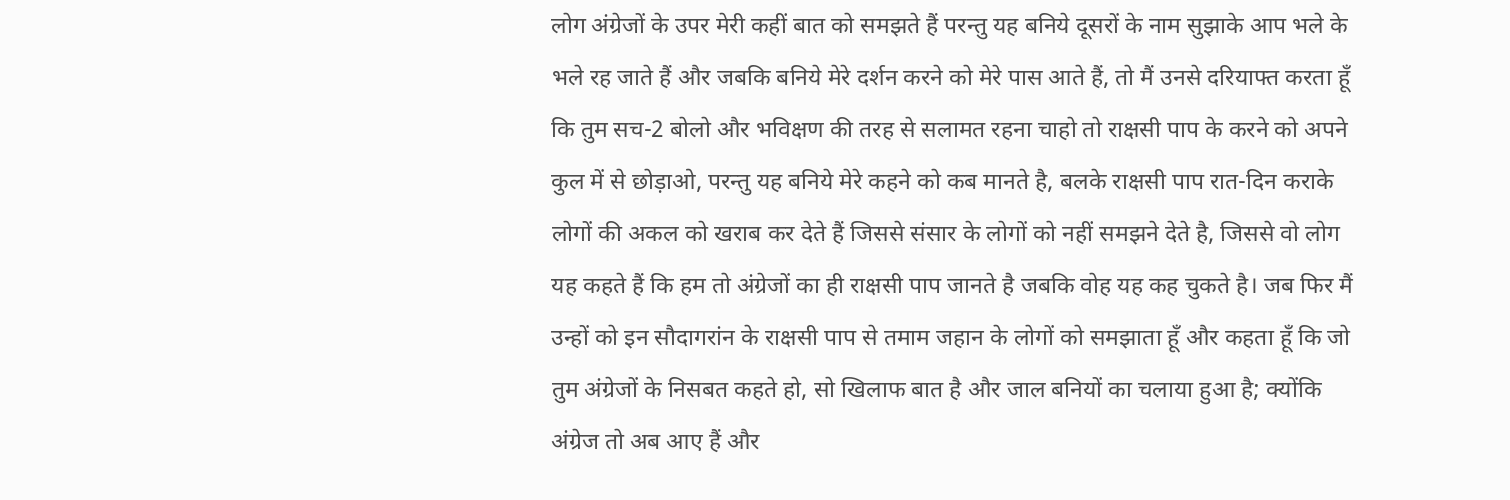लोग अंग्रेजों के उपर मेरी कहीं बात को समझते हैं परन्तु यह बनिये दूसरों के नाम सुझाके आप भले के भले रह जाते हैं और जबकि बनिये मेरे दर्शन करने को मेरे पास आते हैं, तो मैं उनसे दरियाफ्त करता हूँ कि तुम सच-2 बोलो और भविक्षण की तरह से सलामत रहना चाहो तो राक्षसी पाप के करने को अपने कुल में से छोड़ाओ, परन्तु यह बनिये मेरे कहने को कब मानते है, बलके राक्षसी पाप रात-दिन कराके लोगों की अकल को खराब कर देते हैं जिससे संसार के लोगों को नहीं समझने देते है, जिससे वो लोग यह कहते हैं कि हम तो अंग्रेजों का ही राक्षसी पाप जानते है जबकि वोह यह कह चुकते है। जब फिर मैं उन्हों को इन सौदागरांन के राक्षसी पाप से तमाम जहान के लोगों को समझाता हूँ और कहता हूँ कि जो तुम अंग्रेजों के निसबत कहते हो, सो खिलाफ बात है और जाल बनियों का चलाया हुआ है; क्योंकि अंग्रेज तो अब आए हैं और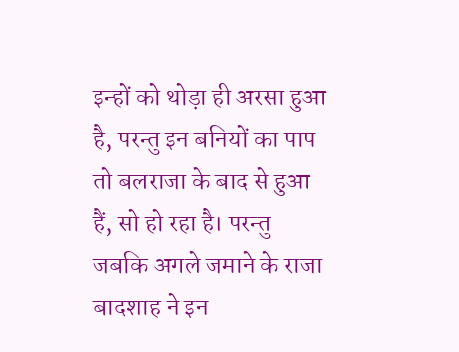इन्हों को थोड़ा ही अरसा हुआ है, परन्तु इन बनियों का पाप तो बलराजा के बाद से हुआ हैं, सो हो रहा है। परन्तु जबकि अगले जमाने के राजा बादशाह ने इन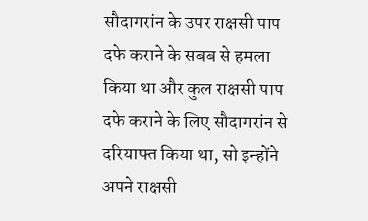सौदागरांन के उपर राक्षसी पाप दफे कराने के सबब से हमला किया था और कुल राक्षसी पाप दफे कराने के लिए सौदागरांन से दरियाफ्त किया था, सो इन्होंने अपने राक्षसी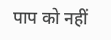पाप को नहीं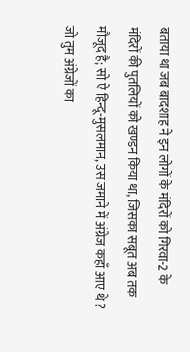बताया था जब बादशाह ने इन लोगों के मंदिरों को गिरवा-2 के मंदिरों की पुतलियों को खण्डन किया था, जिसका सबूत अब तक मौजूद है; सो ऐ हिन्दू-मुसलमान, उस जमाने में अंग्रेज कहाँ आए थे ? जो तुम अंग्रेजों का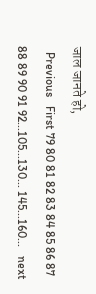जाल जानते हो,
  Previous   First 79 80 81 82 83 84 85 86 87 88 89 90 91 92...105...130... 145...160...   next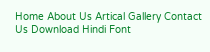Home About Us Artical Gallery Contact Us Download Hindi Font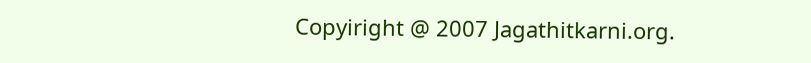Copyiright @ 2007 Jagathitkarni.org.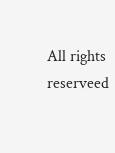All rights reserveed